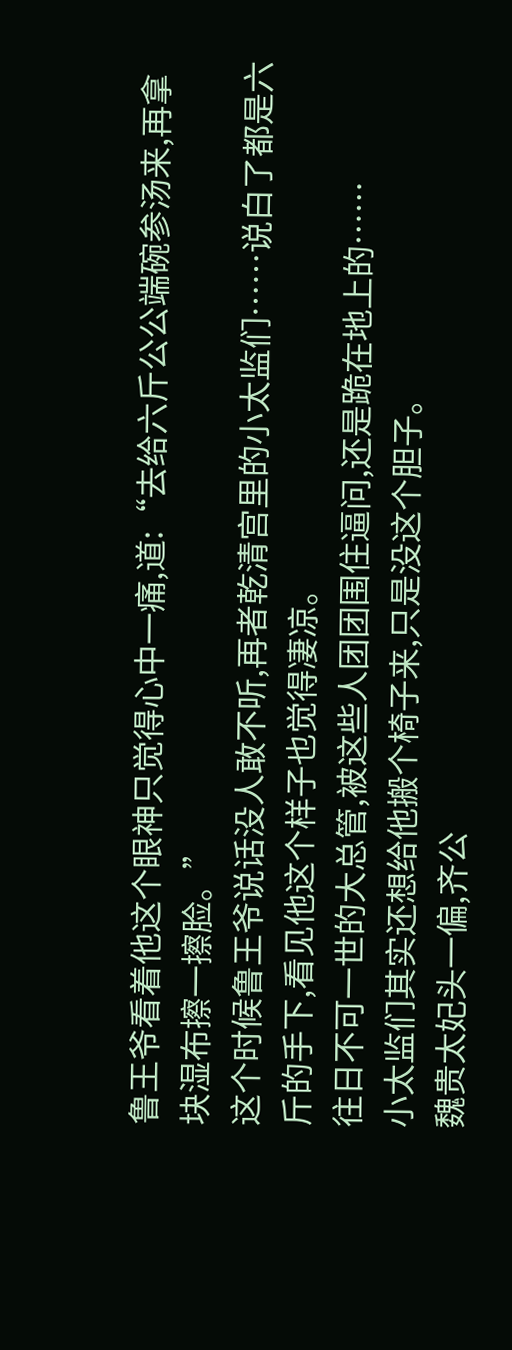鲁王爷看着他这个眼神只觉得心中一痛,道:“去给六斤公公端碗参汤来,再拿块湿布擦一擦脸。”
这个时候鲁王爷说话没人敢不听,再者乾清宫里的小太监们……说白了都是六斤的手下,看见他这个样子也觉得凄凉。
往日不可一世的大总管,被这些人团团围住逼问,还是跪在地上的……
小太监们其实还想给他搬个椅子来,只是没这个胆子。
魏贵太妃头一偏,齐公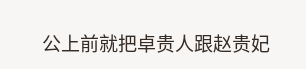公上前就把卓贵人跟赵贵妃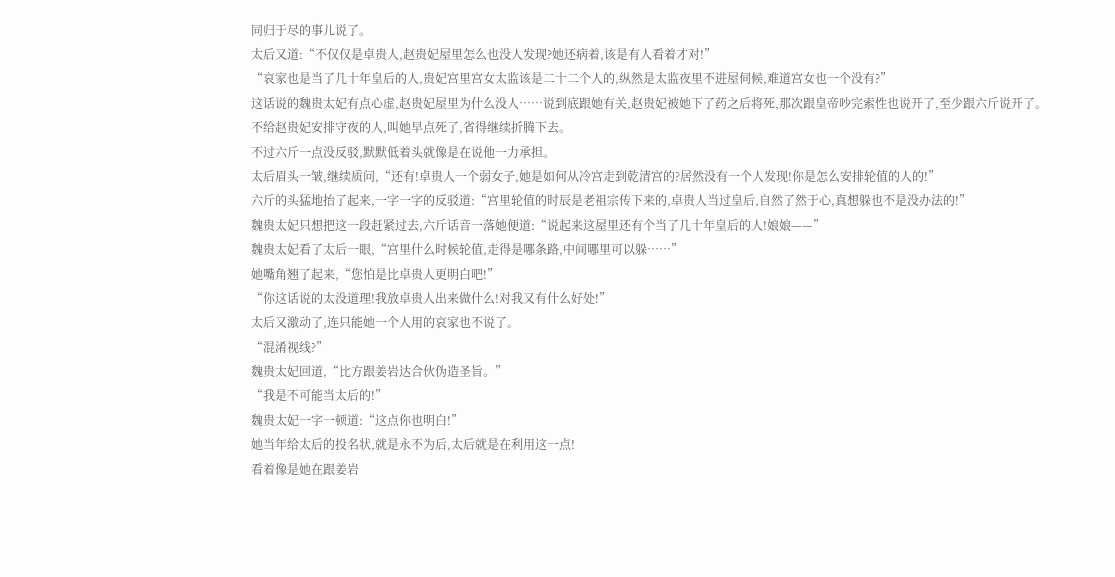同归于尽的事儿说了。
太后又道:“不仅仅是卓贵人,赵贵妃屋里怎么也没人发现?她还病着,该是有人看着才对!”
“哀家也是当了几十年皇后的人,贵妃宫里宫女太监该是二十二个人的,纵然是太监夜里不进屋伺候,难道宫女也一个没有?”
这话说的魏贵太妃有点心虚,赵贵妃屋里为什么没人……说到底跟她有关,赵贵妃被她下了药之后将死,那次跟皇帝吵完索性也说开了,至少跟六斤说开了。
不给赵贵妃安排守夜的人,叫她早点死了,省得继续折腾下去。
不过六斤一点没反驳,默默低着头就像是在说他一力承担。
太后眉头一皱,继续质问,“还有!卓贵人一个弱女子,她是如何从冷宫走到乾清宫的?居然没有一个人发现!你是怎么安排轮值的人的!”
六斤的头猛地抬了起来,一字一字的反驳道:“宫里轮值的时辰是老祖宗传下来的,卓贵人当过皇后,自然了然于心,真想躲也不是没办法的!”
魏贵太妃只想把这一段赶紧过去,六斤话音一落她便道:“说起来这屋里还有个当了几十年皇后的人!娘娘——”
魏贵太妃看了太后一眼,“宫里什么时候轮值,走得是哪条路,中间哪里可以躲……”
她嘴角翘了起来,“您怕是比卓贵人更明白吧!”
“你这话说的太没道理!我放卓贵人出来做什么!对我又有什么好处!”
太后又激动了,连只能她一个人用的哀家也不说了。
“混淆视线?”
魏贵太妃回道,“比方跟姜岩达合伙伪造圣旨。”
“我是不可能当太后的!”
魏贵太妃一字一顿道:“这点你也明白!”
她当年给太后的投名状,就是永不为后,太后就是在利用这一点!
看着像是她在跟姜岩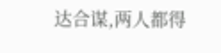达合谋,两人都得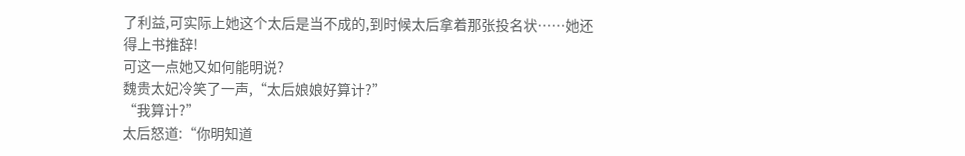了利益,可实际上她这个太后是当不成的,到时候太后拿着那张投名状……她还得上书推辞!
可这一点她又如何能明说?
魏贵太妃冷笑了一声,“太后娘娘好算计?”
“我算计?”
太后怒道:“你明知道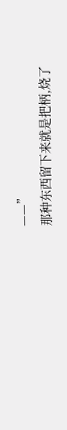——”
那种东西留下来就是把柄,烧了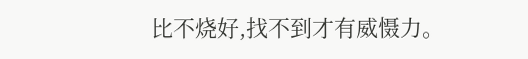比不烧好,找不到才有威慑力。